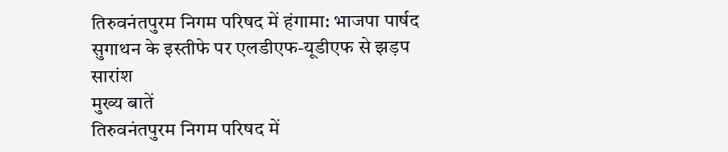तिरुवनंतपुरम निगम परिषद में हंगामा: भाजपा पार्षद सुगाथन के इस्तीफे पर एलडीएफ-यूडीएफ से झड़प
सारांश
मुख्य बातें
तिरुवनंतपुरम निगम परिषद में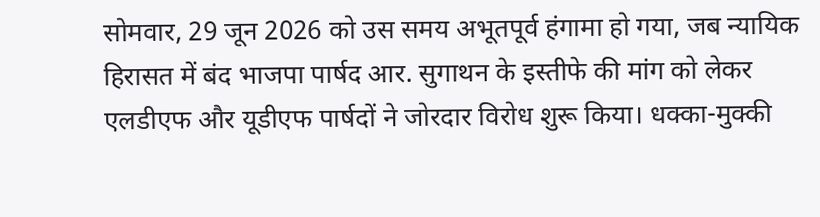सोमवार, 29 जून 2026 को उस समय अभूतपूर्व हंगामा हो गया, जब न्यायिक हिरासत में बंद भाजपा पार्षद आर. सुगाथन के इस्तीफे की मांग को लेकर एलडीएफ और यूडीएफ पार्षदों ने जोरदार विरोध शुरू किया। धक्का-मुक्की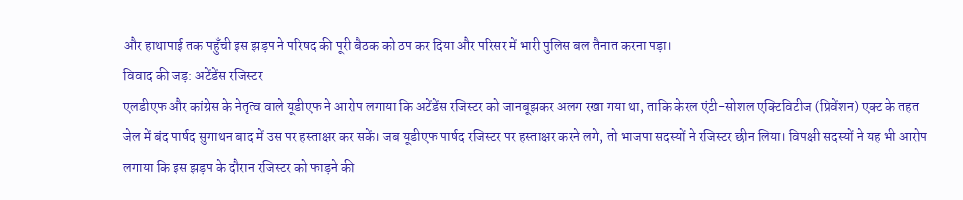और हाथापाई तक पहुँची इस झड़प ने परिषद की पूरी बैठक को ठप कर दिया और परिसर में भारी पुलिस बल तैनात करना पड़ा।
विवाद की जड़: अटेंडेंस रजिस्टर
एलडीएफ और कांग्रेस के नेतृत्व वाले यूडीएफ ने आरोप लगाया कि अटेंडेंस रजिस्टर को जानबूझकर अलग रखा गया था, ताकि केरल एंटी-सोशल एक्टिविटीज (प्रिवेंशन) एक्ट के तहत जेल में बंद पार्षद सुगाथन बाद में उस पर हस्ताक्षर कर सकें। जब यूडीएफ पार्षद रजिस्टर पर हस्ताक्षर करने लगे, तो भाजपा सदस्यों ने रजिस्टर छीन लिया। विपक्षी सदस्यों ने यह भी आरोप लगाया कि इस झड़प के दौरान रजिस्टर को फाड़ने की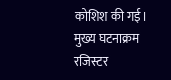कोशिश की गई।
मुख्य घटनाक्रम
रजिस्टर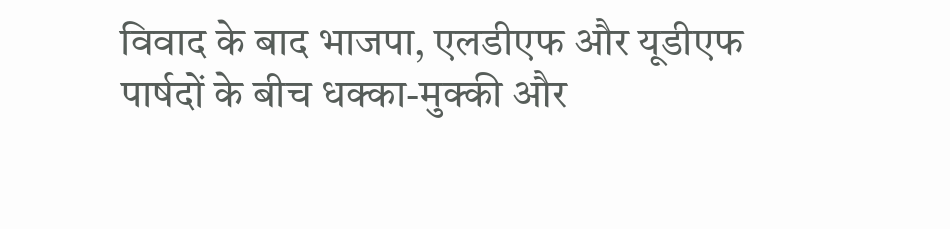विवाद के बाद भाजपा, एलडीएफ और यूडीएफ पार्षदों के बीच धक्का-मुक्की और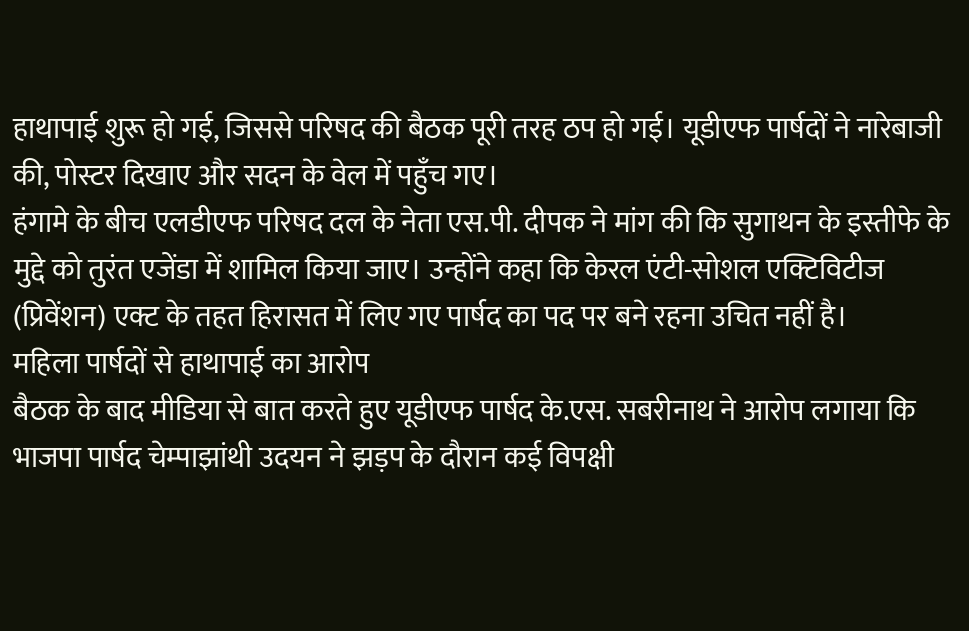हाथापाई शुरू हो गई, जिससे परिषद की बैठक पूरी तरह ठप हो गई। यूडीएफ पार्षदों ने नारेबाजी की, पोस्टर दिखाए और सदन के वेल में पहुँच गए।
हंगामे के बीच एलडीएफ परिषद दल के नेता एस.पी. दीपक ने मांग की कि सुगाथन के इस्तीफे के मुद्दे को तुरंत एजेंडा में शामिल किया जाए। उन्होंने कहा कि केरल एंटी-सोशल एक्टिविटीज (प्रिवेंशन) एक्ट के तहत हिरासत में लिए गए पार्षद का पद पर बने रहना उचित नहीं है।
महिला पार्षदों से हाथापाई का आरोप
बैठक के बाद मीडिया से बात करते हुए यूडीएफ पार्षद के.एस. सबरीनाथ ने आरोप लगाया कि भाजपा पार्षद चेम्पाझांथी उदयन ने झड़प के दौरान कई विपक्षी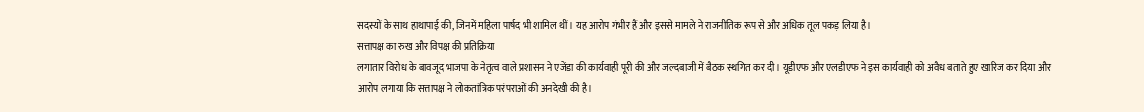सदस्यों के साथ हाथापाई की, जिनमें महिला पार्षद भी शामिल थीं। यह आरोप गंभीर हैं और इससे मामले ने राजनीतिक रूप से और अधिक तूल पकड़ लिया है।
सत्तापक्ष का रुख और विपक्ष की प्रतिक्रिया
लगातार विरोध के बावजूद भाजपा के नेतृत्व वाले प्रशासन ने एजेंडा की कार्यवाही पूरी की और जल्दबाजी में बैठक स्थगित कर दी। यूडीएफ और एलडीएफ ने इस कार्यवाही को अवैध बताते हुए खारिज कर दिया और आरोप लगाया कि सत्तापक्ष ने लोकतांत्रिक परंपराओं की अनदेखी की है।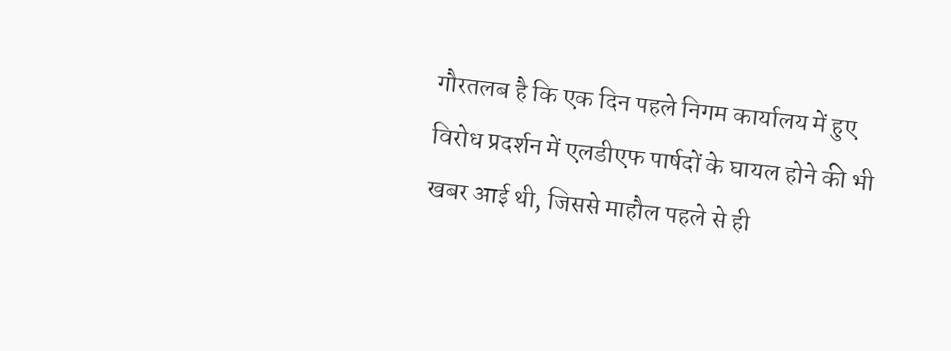गौरतलब है कि एक दिन पहले निगम कार्यालय में हुए विरोध प्रदर्शन में एलडीएफ पार्षदों के घायल होने की भी खबर आई थी, जिससे माहौल पहले से ही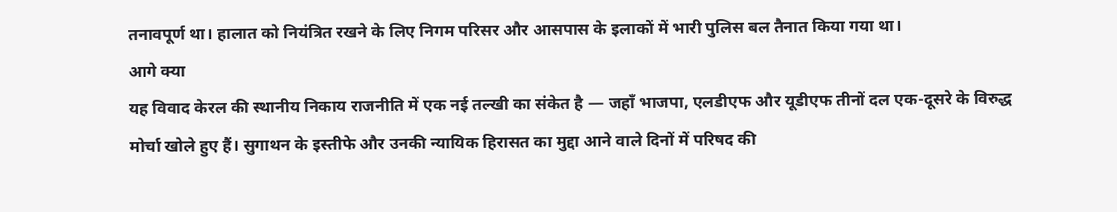तनावपूर्ण था। हालात को नियंत्रित रखने के लिए निगम परिसर और आसपास के इलाकों में भारी पुलिस बल तैनात किया गया था।
आगे क्या
यह विवाद केरल की स्थानीय निकाय राजनीति में एक नई तल्खी का संकेत है — जहाँ भाजपा, एलडीएफ और यूडीएफ तीनों दल एक-दूसरे के विरुद्ध मोर्चा खोले हुए हैं। सुगाथन के इस्तीफे और उनकी न्यायिक हिरासत का मुद्दा आने वाले दिनों में परिषद की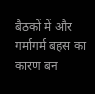बैठकों में और गर्मागर्म बहस का कारण बन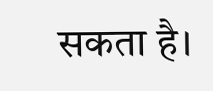सकता है।